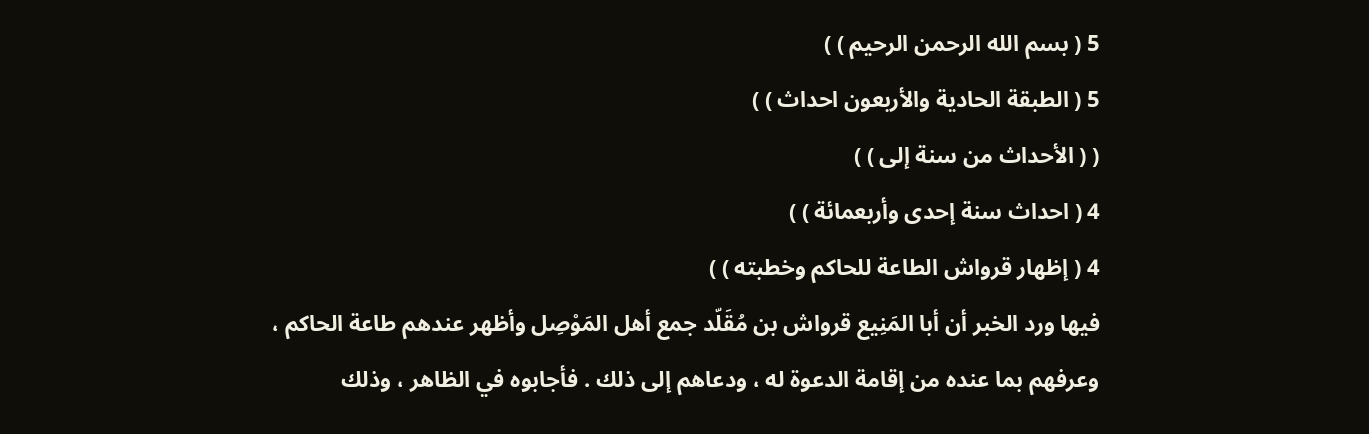5 ( بسم الله الرحمن الرحيم ) )
5 ( الطبقة الحادية والأربعون احداث ) )
( ( الأحداث من سنة إلى ) )
4 ( احداث سنة إحدى وأربعمائة ) )
4 ( إظهار قرواش الطاعة للحاكم وخطبته ) )
فيها ورد الخبر أن أبا المَنِيع قرواش بن مُقَلّد جمع أهل المَوْصِل وأظهر عندهم طاعة الحاكم ، وعرفهم بما عنده من إقامة الدعوة له ، ودعاهم إلى ذلك . فأجابوه في الظاهر ، وذلك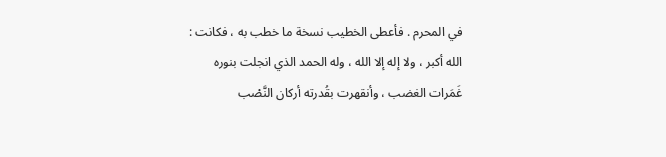في المحرم . فأعطى الخطيب نسخة ما خطب به ، فكانت : الله أكبر ، ولا إله إلا الله ، وله الحمد الذي انجلت بنوره غَمَرات الغضب ، وأنقهرت بقُدرته أركان النَّصْب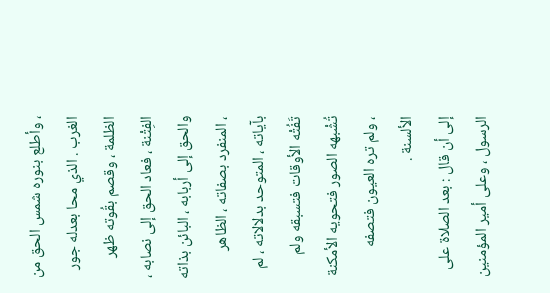، وأطلع بنوره شمس الحق من الغرب . الذي محا بعدله جور الظلمة ، وقصم بقُوته ظهر الفِتْنة ، فعاد الحق إلى نصابه ، والحق إلى أربابه ، البائن بذاته ، المنفرد بصفاته ، الظاهر بآياته ، المتوحد بدلالاته ، لم تَفُتْه الأوقات فتسبقه ولم تُشْبهه الصور فتحويه الأمكنة ، ولم تره العيون فتصفه الألسنة .
إلى أن قال : بعد الصلاة على الرسول ، وعلى أمير المؤمنين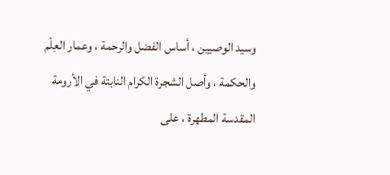وسيد الوصيين ، أساس الفضل والرحمة ، وعمار العِلْم والحكمة ، وأصل الشجرة الكرام النابتة في الأرومة المقدسة المطهرة ، على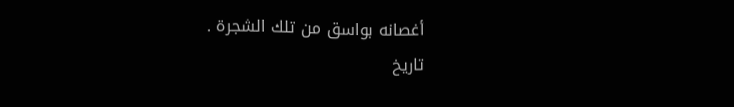أغصانه بواسق من تلك الشجرة .
تاريخ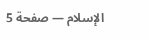الإسلام — صفحة 5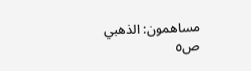مساهمون: الذهبي
ص٥